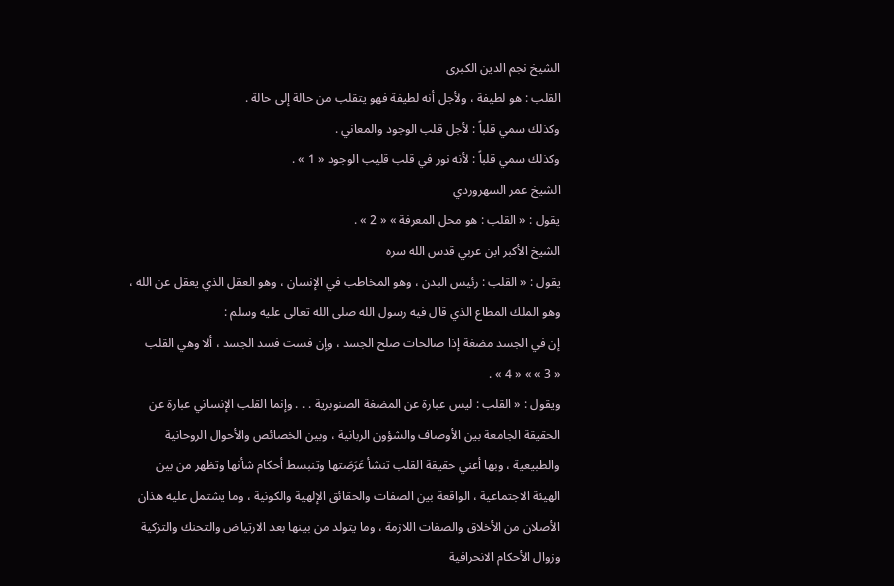الشيخ نجم الدين الكبرى
القلب : هو لطيفة ، ولأجل أنه لطيفة فهو يتقلب من حالة إلى حالة .
وكذلك سمي قلباً : لأجل قلب الوجود والمعاني .
وكذلك سمي قلباً : لأنه نور في قلب قليب الوجود « 1 » .
الشيخ عمر السهروردي
يقول : « القلب : هو محل المعرفة » « 2 » .
الشيخ الأكبر ابن عربي قدس الله سره
يقول : « القلب : رئيس البدن ، وهو المخاطب في الإنسان ، وهو العقل الذي يعقل عن الله ، وهو الملك المطاع الذي قال فيه رسول الله صلى الله تعالى عليه وسلم :
إن في الجسد مضغة إذا صالحات صلح الجسد ، وإن فست فسد الجسد ، ألا وهي القلب
« 3 » » « 4 » .
ويقول : « القلب : ليس عبارة عن المضغة الصنوبرية . . . وإنما القلب الإنساني عبارة عن الحقيقة الجامعة بين الأوصاف والشؤون الربانية ، وبين الخصائص والأحوال الروحانية والطبيعية ، وبها أعني حقيقة القلب تنشأ عَرَصَتها وتنبسط أحكام شأنها وتظهر من بين الهيئة الاجتماعية ، الواقعة بين الصفات والحقائق الإلهية والكونية ، وما يشتمل عليه هذان الأصلان من الأخلاق والصفات اللازمة ، وما يتولد من بينها بعد الارتياض والتحنك والتزكية وزوال الأحكام الانحرافية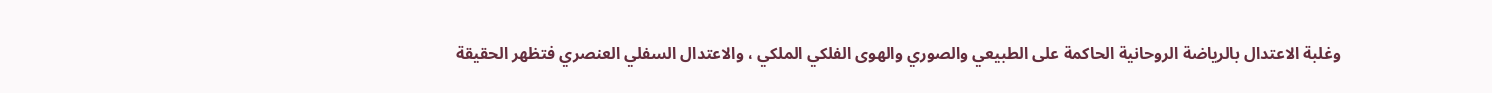وغلبة الاعتدال بالرياضة الروحانية الحاكمة على الطبيعي والصوري والهوى الفلكي الملكي ، والاعتدال السفلي العنصري فتظهر الحقيقة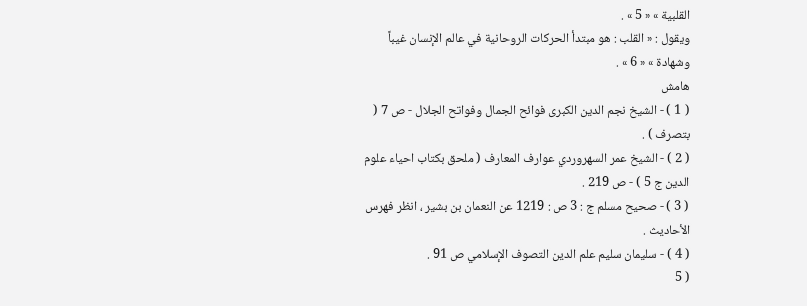القلبية » « 5 » .
ويقول : « القلب : هو مبتدأ الحركات الروحانية في عالم الإنسان غيباً وشهادة » « 6 » .
هامش
( 1 ) - الشيخ نجم الدين الكبرى فوائح الجمال وفواتح الجلال - ص 7 ( بتصرف ) .
( 2 ) - الشيخ عمر السهروردي عوارف المعارف ( ملحق بكتاب احياء علوم الدين ج 5 ) - ص 219 .
( 3 ) - صحيح مسلم ج : 3 ص : 1219 عن النعمان بن بشير ، انظر فهرس الأحاديث .
( 4 ) - سليمان سليم علم الدين التصوف الإسلامي ص 91 .
( 5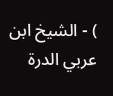) - الشيخ ابن عربي الدرة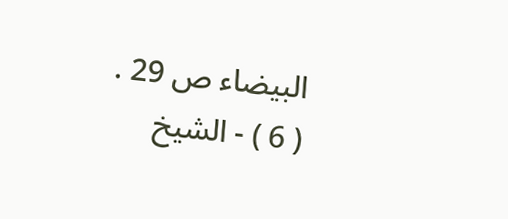البيضاء ص 29 .
( 6 ) - الشيخ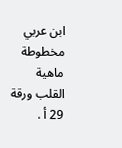ابن عربي مخطوطة ماهية القلب ورقة 29 أ .